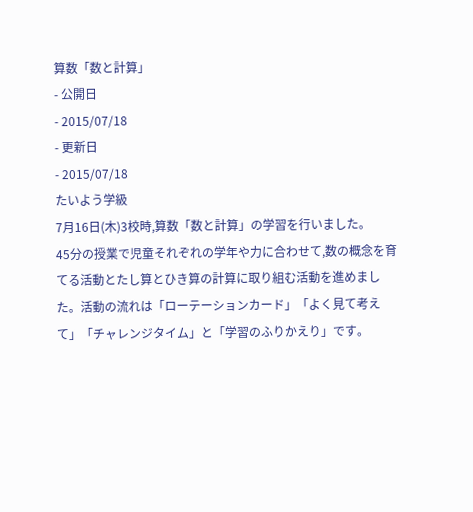算数「数と計算」
- 公開日
- 2015/07/18
- 更新日
- 2015/07/18
たいよう学級
7月16日(木)3校時,算数「数と計算」の学習を行いました。
45分の授業で児童それぞれの学年や力に合わせて,数の概念を育てる活動とたし算とひき算の計算に取り組む活動を進めました。活動の流れは「ローテーションカード」「よく見て考えて」「チャレンジタイム」と「学習のふりかえり」です。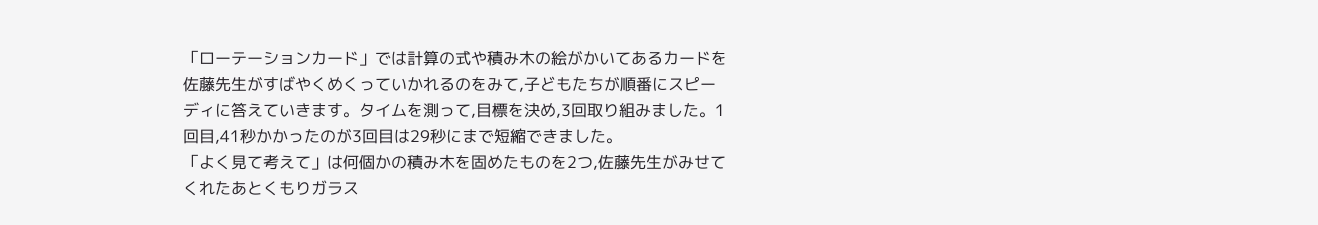「ローテーションカード」では計算の式や積み木の絵がかいてあるカードを佐藤先生がすばやくめくっていかれるのをみて,子どもたちが順番にスピーディに答えていきます。タイムを測って,目標を決め,3回取り組みました。1回目,41秒かかったのが3回目は29秒にまで短縮できました。
「よく見て考えて」は何個かの積み木を固めたものを2つ,佐藤先生がみせてくれたあとくもりガラス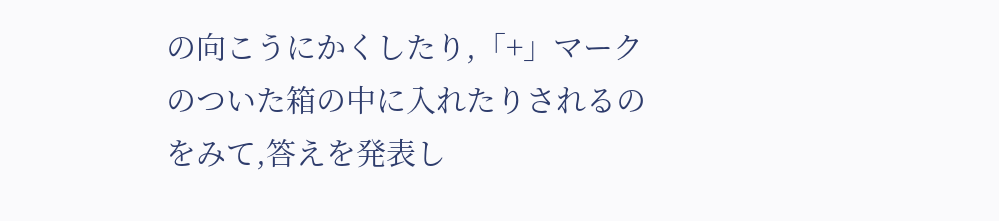の向こうにかくしたり,「+」マークのついた箱の中に入れたりされるのをみて,答えを発表し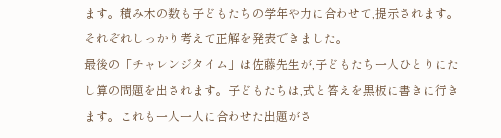ます。積み木の数も子どもたちの学年や力に合わせて,提示されます。それぞれしっかり考えて正解を発表できました。
最後の「チャレンジタイム」は佐藤先生が,子どもたち一人ひとりにたし算の問題を出されます。子どもたちは,式と答えを黒板に書きに行きます。これも一人一人に合わせた出題がさ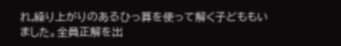れ,繰り上がりのあるひっ算を使って解く子どももいました。全員正解を出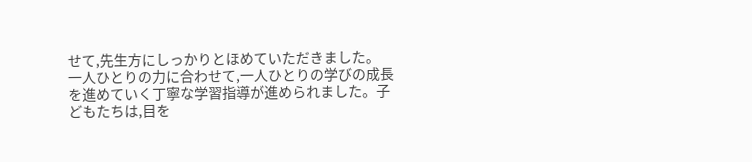せて,先生方にしっかりとほめていただきました。
一人ひとりの力に合わせて,一人ひとりの学びの成長を進めていく丁寧な学習指導が進められました。子どもたちは,目を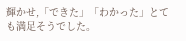輝かせ,「できた」「わかった」とても満足そうでした。